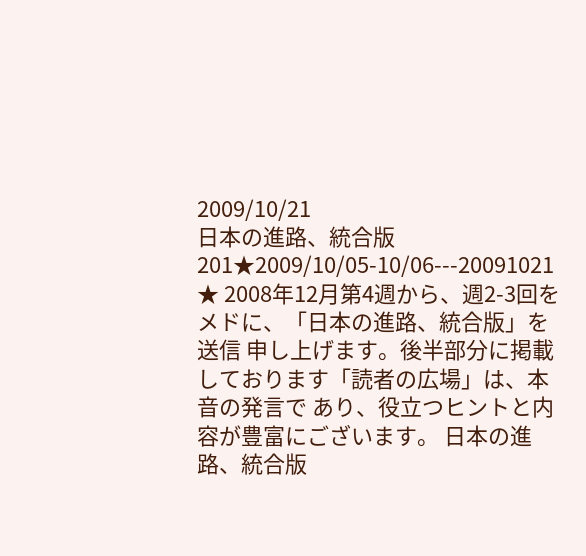2009/10/21
日本の進路、統合版201★2009/10/05-10/06---20091021
★ 2008年12月第4週から、週2-3回をメドに、「日本の進路、統合版」を送信 申し上げます。後半部分に掲載しております「読者の広場」は、本音の発言で あり、役立つヒントと内容が豊富にございます。 日本の進路、統合版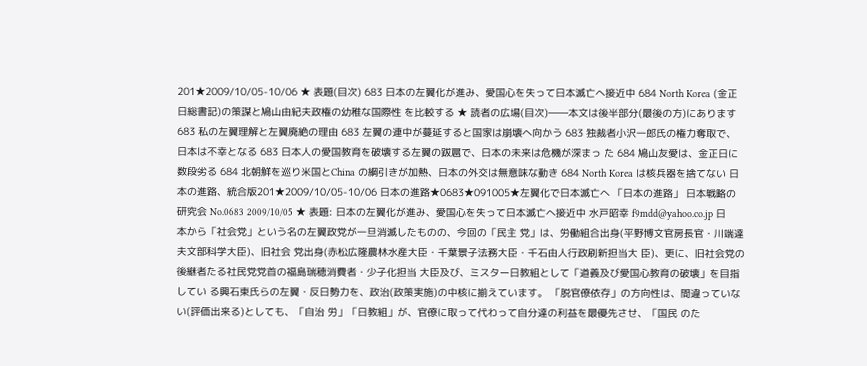201★2009/10/05-10/06 ★ 表題(目次) 683 日本の左翼化が進み、愛国心を失って日本滅亡へ接近中 684 North Korea (金正日総書記)の策謀と鳩山由紀夫政権の幼稚な国際性 を比較する ★ 読者の広場(目次)――本文は後半部分(最後の方)にあります 683 私の左翼理解と左翼廃絶の理由 683 左翼の連中が蔓延すると国家は崩壊へ向かう 683 独裁者小沢一郎氏の権力奪取で、日本は不幸となる 683 日本人の愛国教育を破壊する左翼の跋扈で、日本の未来は危機が深まっ た 684 鳩山友愛は、金正日に数段劣る 684 北朝鮮を巡り米国とChina の綱引きが加熱、日本の外交は無意味な動き 684 North Korea は核兵器を捨てない 日本の進路、統合版201★2009/10/05-10/06 日本の進路★0683★091005★左翼化で日本滅亡へ 「日本の進路」 日本戦略の研究会 No.0683 2009/10/05 ★ 表題: 日本の左翼化が進み、愛国心を失って日本滅亡へ接近中 水戸昭幸 f9mdd@yahoo.co.jp 日本から「社会党」という名の左翼政党が一旦消滅したものの、今回の「民主 党」は、労働組合出身(平野博文官房長官・川端達夫文部科学大臣)、旧社会 党出身(赤松広隆農林水産大臣・千葉景子法務大臣・千石由人行政刷新担当大 臣)、更に、旧社会党の後継者たる社民党党首の福島瑞穂消費者・少子化担当 大臣及び、ミスター日教組として「道義及び愛国心教育の破壊」を目指してい る興石東氏らの左翼・反日勢力を、政治(政策実施)の中核に揃えています。 「脱官僚依存」の方向性は、間違っていない(評価出来る)としても、「自治 労」「日教組」が、官僚に取って代わって自分達の利益を最優先させ、「国民 のた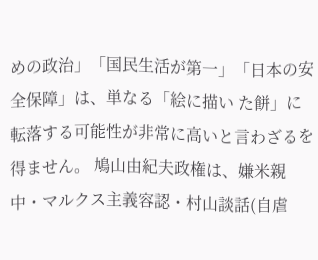めの政治」「国民生活が第一」「日本の安全保障」は、単なる「絵に描い た餅」に転落する可能性が非常に高いと言わざるを得ません。 鳩山由紀夫政権は、嫌米親中・マルクス主義容認・村山談話(自虐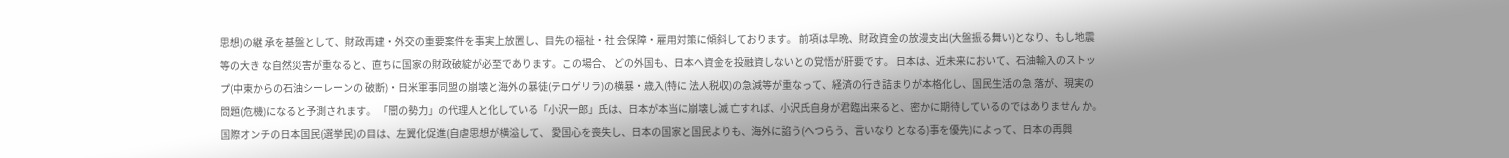思想)の継 承を基盤として、財政再建・外交の重要案件を事実上放置し、目先の福祉・社 会保障・雇用対策に傾斜しております。 前項は早晩、財政資金の放漫支出(大盤振る舞い)となり、もし地震等の大き な自然災害が重なると、直ちに国家の財政破綻が必至であります。この場合、 どの外国も、日本へ資金を投融資しないとの覚悟が肝要です。 日本は、近未来において、石油輸入のストップ(中東からの石油シーレーンの 破断)・日米軍事同盟の崩壊と海外の暴徒(テロゲリラ)の横暴・歳入(特に 法人税収)の急減等が重なって、経済の行き詰まりが本格化し、国民生活の急 落が、現実の問題(危機)になると予測されます。 「闇の勢力」の代理人と化している「小沢一郎」氏は、日本が本当に崩壊し滅 亡すれば、小沢氏自身が君臨出来ると、密かに期待しているのではありません か。 国際オンチの日本国民(選挙民)の目は、左翼化促進(自虐思想が横溢して、 愛国心を喪失し、日本の国家と国民よりも、海外に諂う(へつらう、言いなり となる)事を優先)によって、日本の再興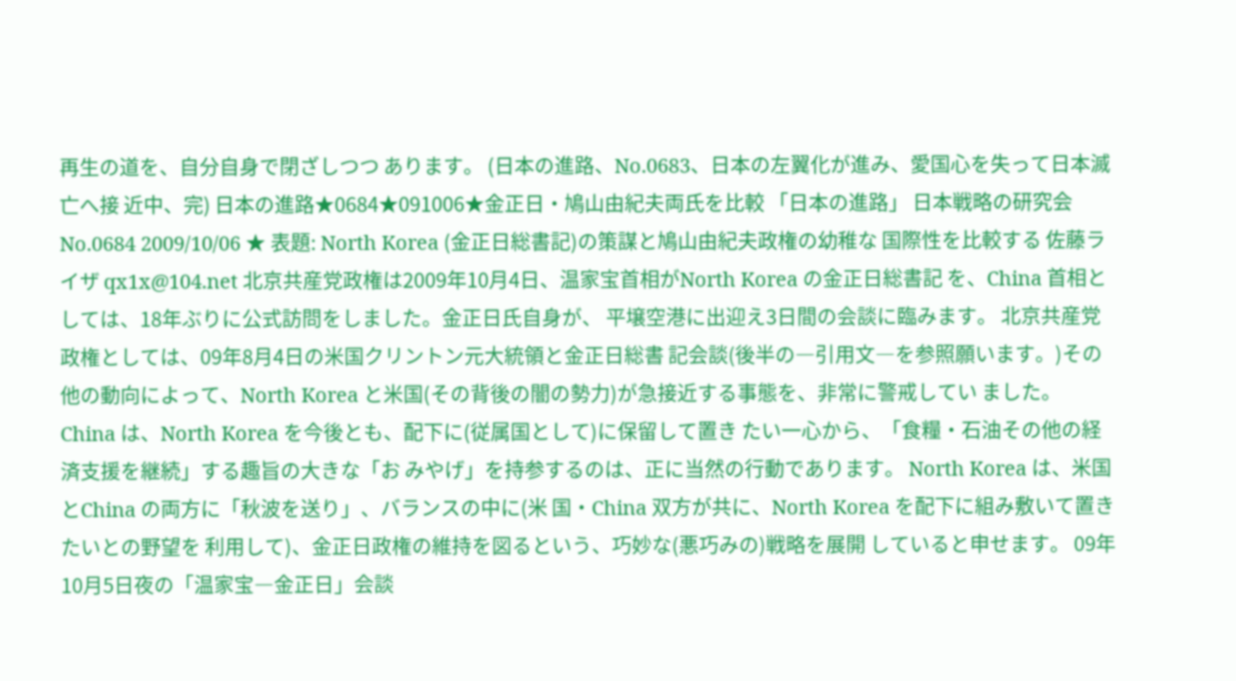再生の道を、自分自身で閉ざしつつ あります。 (日本の進路、No.0683、日本の左翼化が進み、愛国心を失って日本滅亡へ接 近中、完) 日本の進路★0684★091006★金正日・鳩山由紀夫両氏を比較 「日本の進路」 日本戦略の研究会 No.0684 2009/10/06 ★ 表題: North Korea (金正日総書記)の策謀と鳩山由紀夫政権の幼稚な 国際性を比較する 佐藤ライザ qx1x@104.net 北京共産党政権は2009年10月4日、温家宝首相がNorth Korea の金正日総書記 を、China 首相としては、18年ぶりに公式訪問をしました。金正日氏自身が、 平壌空港に出迎え3日間の会談に臨みます。 北京共産党政権としては、09年8月4日の米国クリントン元大統領と金正日総書 記会談(後半の―引用文―を参照願います。)その他の動向によって、North Korea と米国(その背後の闇の勢力)が急接近する事態を、非常に警戒してい ました。 China は、North Korea を今後とも、配下に(従属国として)に保留して置き たい一心から、「食糧・石油その他の経済支援を継続」する趣旨の大きな「お みやげ」を持参するのは、正に当然の行動であります。 North Korea は、米国とChina の両方に「秋波を送り」、バランスの中に(米 国・China 双方が共に、North Korea を配下に組み敷いて置きたいとの野望を 利用して)、金正日政権の維持を図るという、巧妙な(悪巧みの)戦略を展開 していると申せます。 09年10月5日夜の「温家宝―金正日」会談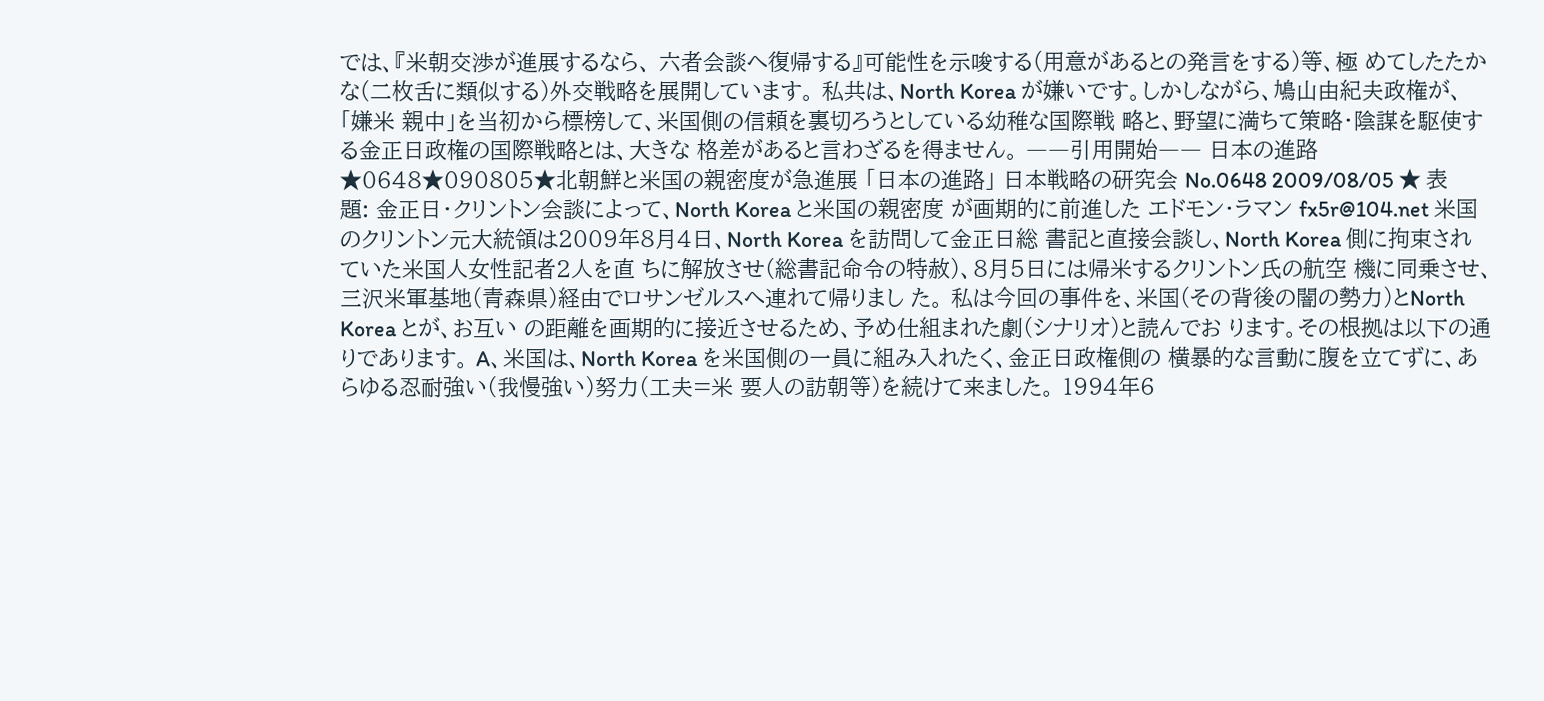では、『米朝交渉が進展するなら、 六者会談へ復帰する』可能性を示唆する(用意があるとの発言をする)等、極 めてしたたかな(二枚舌に類似する)外交戦略を展開しています。 私共は、North Korea が嫌いです。しかしながら、鳩山由紀夫政権が、「嫌米 親中」を当初から標榜して、米国側の信頼を裏切ろうとしている幼稚な国際戦 略と、野望に満ちて策略・陰謀を駆使する金正日政権の国際戦略とは、大きな 格差があると言わざるを得ません。 ――引用開始―― 日本の進路★0648★090805★北朝鮮と米国の親密度が急進展 「日本の進路」 日本戦略の研究会 No.0648 2009/08/05 ★ 表題: 金正日・クリントン会談によって、North Korea と米国の親密度 が画期的に前進した エドモン・ラマン fx5r@104.net 米国のクリントン元大統領は2009年8月4日、North Korea を訪問して金正日総 書記と直接会談し、North Korea 側に拘束されていた米国人女性記者2人を直 ちに解放させ(総書記命令の特赦)、8月5日には帰米するクリントン氏の航空 機に同乗させ、三沢米軍基地(青森県)経由でロサンゼルスへ連れて帰りまし た。 私は今回の事件を、米国(その背後の闇の勢力)とNorth Korea とが、お互い の距離を画期的に接近させるため、予め仕組まれた劇(シナリオ)と読んでお ります。その根拠は以下の通りであります。 A、米国は、North Korea を米国側の一員に組み入れたく、金正日政権側の 横暴的な言動に腹を立てずに、あらゆる忍耐強い(我慢強い)努力(工夫=米 要人の訪朝等)を続けて来ました。 1994年6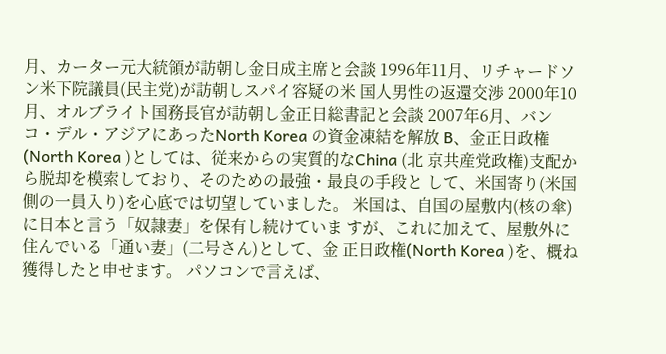月、カーター元大統領が訪朝し金日成主席と会談 1996年11月、リチャードソン米下院議員(民主党)が訪朝しスパイ容疑の米 国人男性の返還交渉 2000年10月、オルブライト国務長官が訪朝し金正日総書記と会談 2007年6月、バンコ・デル・アジアにあったNorth Korea の資金凍結を解放 B、金正日政権(North Korea )としては、従来からの実質的なChina (北 京共産党政権)支配から脱却を模索しており、そのための最強・最良の手段と して、米国寄り(米国側の一員入り)を心底では切望していました。 米国は、自国の屋敷内(核の傘)に日本と言う「奴隷妻」を保有し続けていま すが、これに加えて、屋敷外に住んでいる「通い妻」(二号さん)として、金 正日政権(North Korea )を、概ね獲得したと申せます。 パソコンで言えば、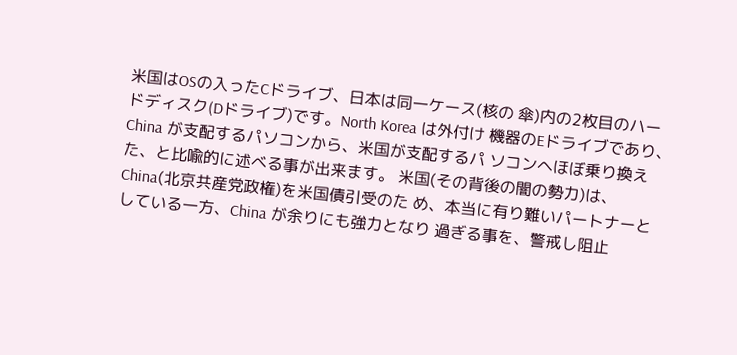米国はOSの入ったCドライブ、日本は同一ケース(核の 傘)内の2枚目のハードディスク(Dドライブ)です。North Korea は外付け 機器のEドライブであり、China が支配するパソコンから、米国が支配するパ ソコンへほぼ乗り換えた、と比喩的に述べる事が出来ます。 米国(その背後の闇の勢力)は、China(北京共産党政権)を米国債引受のた め、本当に有り難いパートナーとしている一方、China が余りにも強力となり 過ぎる事を、警戒し阻止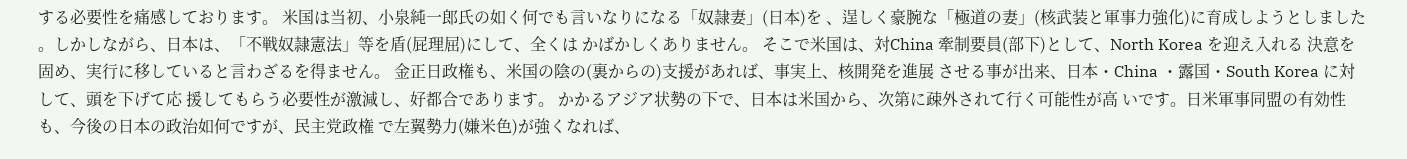する必要性を痛感しております。 米国は当初、小泉純一郎氏の如く何でも言いなりになる「奴隷妻」(日本)を 、逞しく豪腕な「極道の妻」(核武装と軍事力強化)に育成しようとしました 。しかしながら、日本は、「不戦奴隷憲法」等を盾(屁理屈)にして、全くは かばかしくありません。 そこで米国は、対China 牽制要員(部下)として、North Korea を迎え入れる 決意を固め、実行に移していると言わざるを得ません。 金正日政権も、米国の陰の(裏からの)支援があれば、事実上、核開発を進展 させる事が出来、日本・China ・露国・South Korea に対して、頭を下げて応 援してもらう必要性が激減し、好都合であります。 かかるアジア状勢の下で、日本は米国から、次第に疎外されて行く可能性が高 いです。日米軍事同盟の有効性も、今後の日本の政治如何ですが、民主党政権 で左翼勢力(嫌米色)が強くなれば、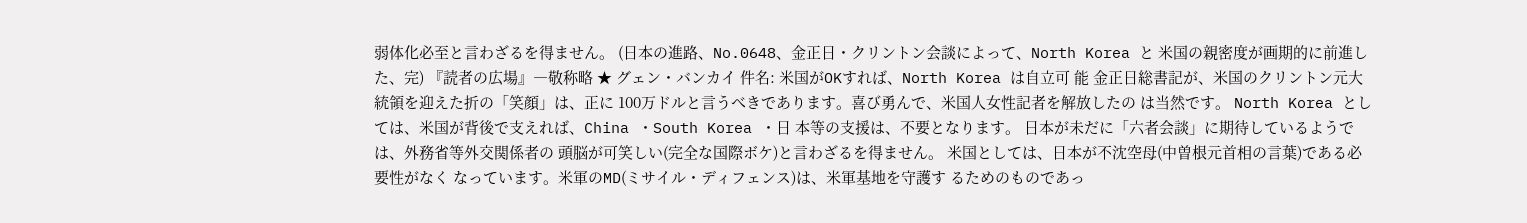弱体化必至と言わざるを得ません。 (日本の進路、No.0648、金正日・クリントン会談によって、North Korea と 米国の親密度が画期的に前進した、完) 『読者の広場』―敬称略 ★ グェン・バンカイ 件名: 米国がOKすれば、North Korea は自立可 能 金正日総書記が、米国のクリントン元大統領を迎えた折の「笑顔」は、正に 100万ドルと言うべきであります。喜び勇んで、米国人女性記者を解放したの は当然です。 North Korea としては、米国が背後で支えれば、China ・South Korea ・日 本等の支援は、不要となります。 日本が未だに「六者会談」に期待しているようでは、外務省等外交関係者の 頭脳が可笑しい(完全な国際ボケ)と言わざるを得ません。 米国としては、日本が不沈空母(中曽根元首相の言葉)である必要性がなく なっています。米軍のMD(ミサイル・ディフェンス)は、米軍基地を守護す るためのものであっ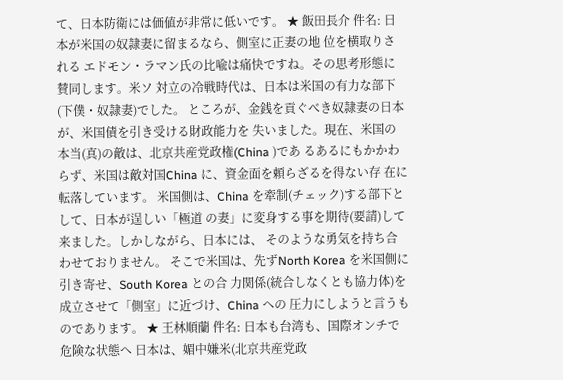て、日本防衛には価値が非常に低いです。 ★ 飯田長介 件名: 日本が米国の奴隷妻に留まるなら、側室に正妻の地 位を横取りされる エドモン・ラマン氏の比喩は痛快ですね。その思考形態に賛同します。米ソ 対立の冷戦時代は、日本は米国の有力な部下(下僕・奴隷妻)でした。 ところが、金銭を貢ぐべき奴隷妻の日本が、米国債を引き受ける財政能力を 失いました。現在、米国の本当(真)の敵は、北京共産党政権(China )であ るあるにもかかわらず、米国は敵対国China に、資金面を頼らざるを得ない存 在に転落しています。 米国側は、China を牽制(チェック)する部下として、日本が逞しい「極道 の妻」に変身する事を期待(要請)して来ました。しかしながら、日本には、 そのような勇気を持ち合わせておりません。 そこで米国は、先ずNorth Korea を米国側に引き寄せ、South Korea との合 力関係(統合しなくとも協力体)を成立させて「側室」に近づけ、China への 圧力にしようと言うものであります。 ★ 王林順蘭 件名: 日本も台湾も、国際オンチで危険な状態へ 日本は、媚中嫌米(北京共産党政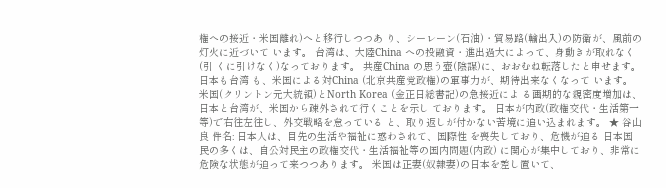権への接近・米国離れ)へと移行しつつあ り、シーレーン(石油)・貿易路(輸出入)の防衛が、風前の灯火に近づいて います。 台湾は、大陸China への投融資・進出過大によって、身動きが取れなく(引 くに引けなく)なっております。 共産China の思う壺(陰謀)に、おおむね転落したと申せます。日本も台湾 も、米国による対China (北京共産党政権)の軍事力が、期待出来なくなって います。 米国(クリントン元大統領)とNorth Korea (金正日総書記)の急接近によ る画期的な親密度増加は、日本と台湾が、米国から疎外されて行くことを示し ております。 日本が内政(政権交代・生活第一等)で右往左往し、外交戦略を怠っている と、取り返しが付かない苦境に追い込まれます。 ★ 谷山 良 件名: 日本人は、目先の生活や福祉に惑わされて、国際性 を喪失しており、危機が迫る 日本国民の多くは、自公対民主の政権交代・生活福祉等の国内問題(内政) に関心が集中しており、非常に危険な状態が迫って来つつあります。 米国は正妻(奴隷妻)の日本を差し置いて、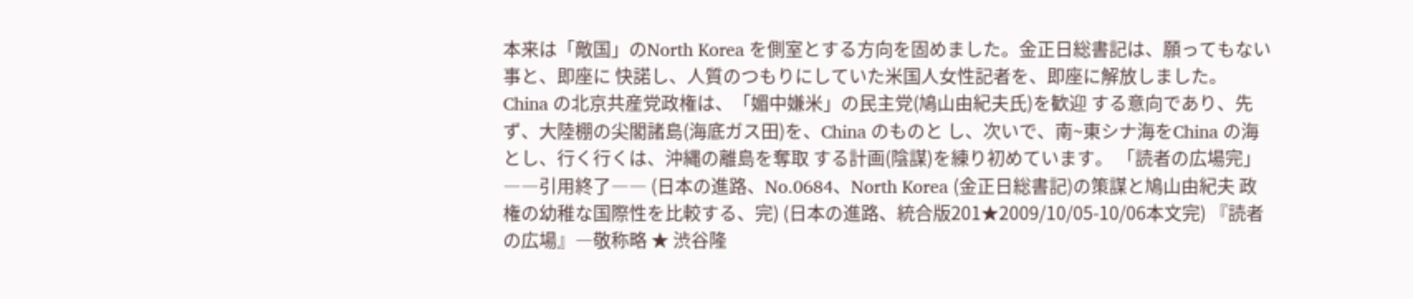本来は「敵国」のNorth Korea を側室とする方向を固めました。金正日総書記は、願ってもない事と、即座に 快諾し、人質のつもりにしていた米国人女性記者を、即座に解放しました。 China の北京共産党政権は、「媚中嫌米」の民主党(鳩山由紀夫氏)を歓迎 する意向であり、先ず、大陸棚の尖閣諸島(海底ガス田)を、China のものと し、次いで、南~東シナ海をChina の海とし、行く行くは、沖縄の離島を奪取 する計画(陰謀)を練り初めています。 「読者の広場完」 ――引用終了―― (日本の進路、No.0684、North Korea (金正日総書記)の策謀と鳩山由紀夫 政権の幼稚な国際性を比較する、完) (日本の進路、統合版201★2009/10/05-10/06本文完) 『読者の広場』―敬称略 ★ 渋谷隆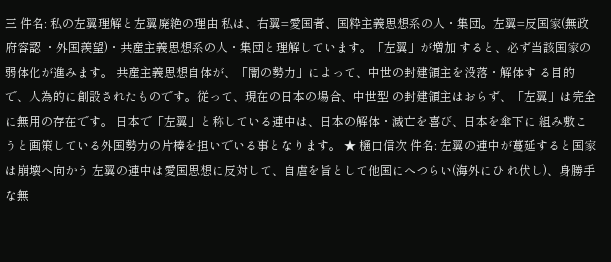三 件名: 私の左翼理解と左翼廃絶の理由 私は、右翼=愛国者、国粋主義思想系の人・集団。左翼=反国家(無政府容認 ・外国羨望)・共産主義思想系の人・集団と理解しています。「左翼」が増加 すると、必ず当該国家の弱体化が進みます。 共産主義思想自体が、「闇の勢力」によって、中世の封建領主を没落・解体す る目的で、人為的に創設されたものです。従って、現在の日本の場合、中世型 の封建領主はおらず、「左翼」は完全に無用の存在です。 日本で「左翼」と称している連中は、日本の解体・滅亡を喜び、日本を傘下に 組み敷こうと画策している外国勢力の片棒を担いでいる事となります。 ★ 樋口信次 件名: 左翼の連中が蔓延すると国家は崩壊へ向かう 左翼の連中は愛国思想に反対して、自虐を旨として他国にへつらい(海外にひ れ伏し)、身勝手な無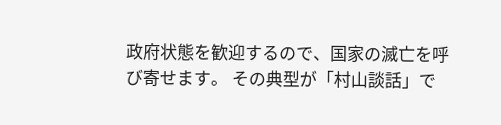政府状態を歓迎するので、国家の滅亡を呼び寄せます。 その典型が「村山談話」で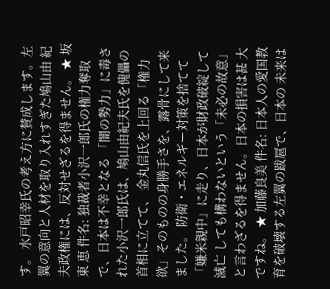す。 水戸昭幸氏の考え方に賛成します。左翼の意向と人材を取り入れすぎた鳩山由 紀夫政権には、反対せざるを得ません。 ★ 坂東 恵 件名: 独裁者小沢一郎氏の権力奪取で、日本は不幸となる 「闇の勢力」に毒された小沢一郎氏は、鳩山由紀夫氏を傀儡の首相に立てて、 金丸信氏を上回る「権力欲」そのものの身勝手さを、露骨にして来ました。 防衛・エネルギー対策を捨てて「嫌米親中」に走り、日本が財政破綻して滅亡 しても構わないという「未必の故意」と言わざるを得ません。日本の損害は甚 大ですね。 ★ 加藤良美 件名: 日本人の愛国教育を破壊する左翼の跋扈で、日本の 未来は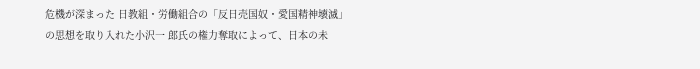危機が深まった 日教組・労働組合の「反日売国奴・愛国精神壊滅」の思想を取り入れた小沢一 郎氏の権力奪取によって、日本の未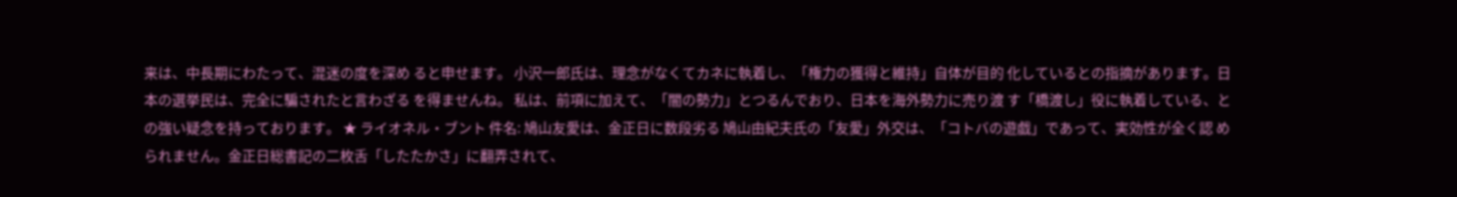来は、中長期にわたって、混迷の度を深め ると申せます。 小沢一郎氏は、理念がなくてカネに執着し、「権力の獲得と維持」自体が目的 化しているとの指摘があります。日本の選挙民は、完全に騙されたと言わざる を得ませんね。 私は、前項に加えて、「闇の勢力」とつるんでおり、日本を海外勢力に売り渡 す「橋渡し」役に執着している、との強い疑念を持っております。 ★ ライオネル・ブント 件名: 鳩山友愛は、金正日に数段劣る 鳩山由紀夫氏の「友愛」外交は、「コトバの遊戯」であって、実効性が全く認 められません。金正日総書記の二枚舌「したたかさ」に翻弄されて、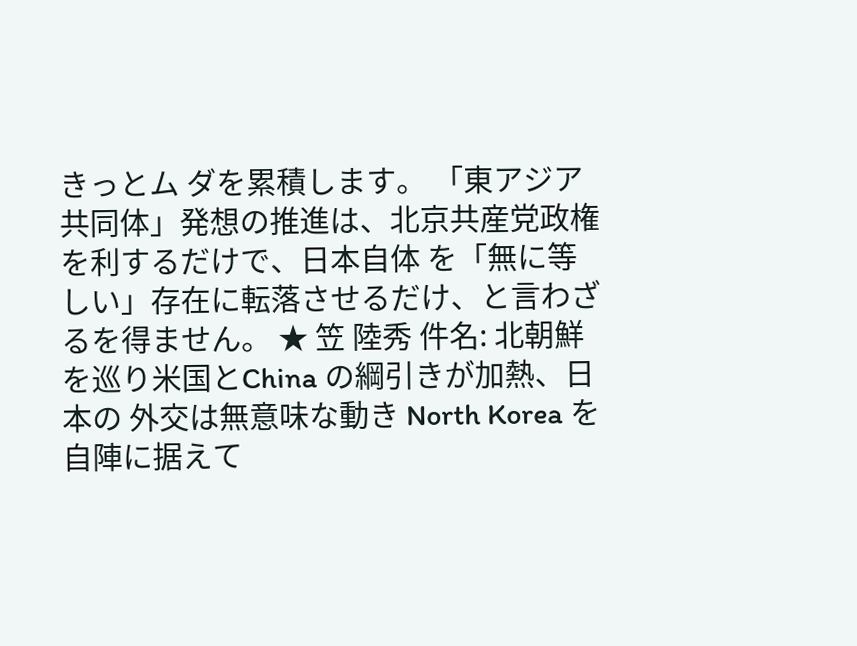きっとム ダを累積します。 「東アジア共同体」発想の推進は、北京共産党政権を利するだけで、日本自体 を「無に等しい」存在に転落させるだけ、と言わざるを得ません。 ★ 笠 陸秀 件名: 北朝鮮を巡り米国とChina の綱引きが加熱、日本の 外交は無意味な動き North Korea を自陣に据えて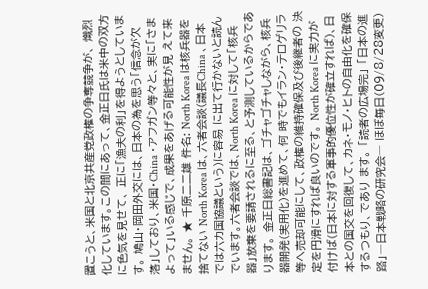置こうと、米国と北京共産党政権の争奪競争が、 熾烈化しています。この間にあって、金正日氏は米中の双方に色気を見せて、 正に「漁夫の利」を得ようとしています。 鳩山・岡田外交には、日本の為を思う「信念が欠落」しており、米国・China ・アフガン等々と、実に「さまよって」いる感じで、成果をあげる可能性が見 えて来ません。 ★ 千原二二雄 件名: North Korea は核兵器を捨てない North Korea は、六者会談(議長China 、日本では六カ国協議という)に容易 に出て行かないと読んでいます。六者会談では、North Korea に対して「核兵 器」放棄を要請されるに至る、と予測しているからであります。 金正日総書記は、ゴチャゴチャしながら、核兵器開発(実用化)を進めて、何 時でもイラン・テロゲリラ等へ売却可能にして、政権の維持確保及び後継者の 決定を円滑にすれば良いのです。 North Korea に実力が付けば(日本に対する軍事的優位性が確立すれば)、日 本との国交を回復して、カネ・モノ・ヒトの自由化を確保するつもり、であり ます。 「読者の広場完」 「日本の進路」―日本戦略の研究会― ほぼ毎日(09/8/28変更)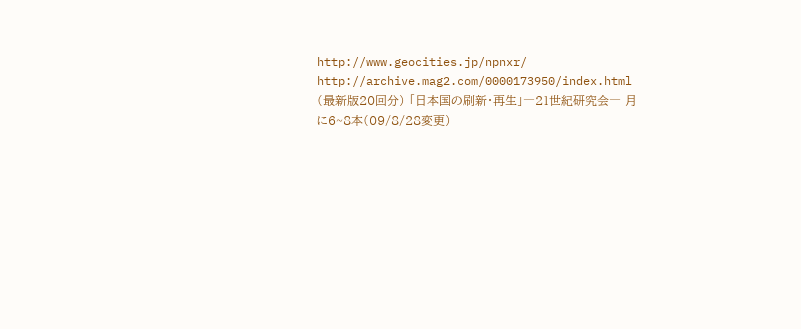http://www.geocities.jp/npnxr/ http://archive.mag2.com/0000173950/index.html (最新版20回分) 「日本国の刷新・再生」―21世紀研究会― 月に6~8本(09/8/28変更)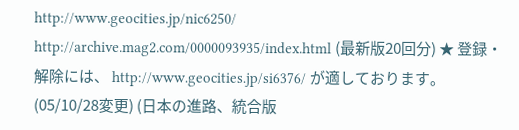http://www.geocities.jp/nic6250/ http://archive.mag2.com/0000093935/index.html (最新版20回分) ★ 登録・解除には、 http://www.geocities.jp/si6376/ が適しております。(05/10/28変更) (日本の進路、統合版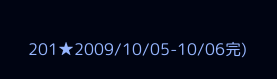201★2009/10/05-10/06完)